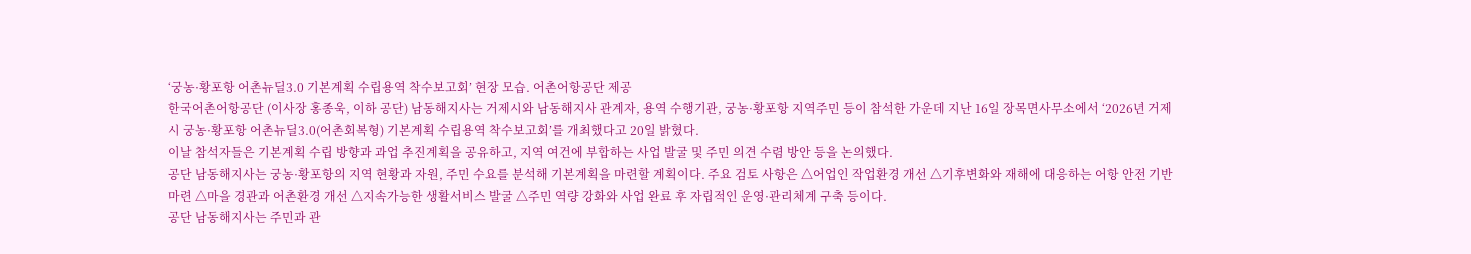‘궁농·황포항 어촌뉴딜3.0 기본계획 수립용역 착수보고회’ 현장 모습. 어촌어항공단 제공
한국어촌어항공단 (이사장 홍종욱, 이하 공단) 남동해지사는 거제시와 남동해지사 관계자, 용역 수행기관, 궁농·황포항 지역주민 등이 참석한 가운데 지난 16일 장목면사무소에서 ‘2026년 거제시 궁농·황포항 어촌뉴딜3.0(어촌회복형) 기본계획 수립용역 착수보고회’를 개최했다고 20일 밝혔다.
이날 참석자들은 기본계획 수립 방향과 과업 추진계획을 공유하고, 지역 여건에 부합하는 사업 발굴 및 주민 의견 수렴 방안 등을 논의했다.
공단 남동해지사는 궁농·황포항의 지역 현황과 자원, 주민 수요를 분석해 기본계획을 마련할 계획이다. 주요 검토 사항은 △어업인 작업환경 개선 △기후변화와 재해에 대응하는 어항 안전 기반 마련 △마을 경관과 어촌환경 개선 △지속가능한 생활서비스 발굴 △주민 역량 강화와 사업 완료 후 자립적인 운영·관리체계 구축 등이다.
공단 남동해지사는 주민과 관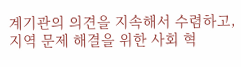계기관의 의견을 지속해서 수렴하고, 지역 문제 해결을 위한 사회 혁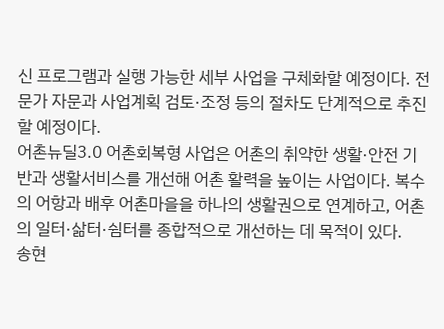신 프로그램과 실행 가능한 세부 사업을 구체화할 예정이다. 전문가 자문과 사업계획 검토·조정 등의 절차도 단계적으로 추진할 예정이다.
어촌뉴딜3.0 어촌회복형 사업은 어촌의 취약한 생활·안전 기반과 생활서비스를 개선해 어촌 활력을 높이는 사업이다. 복수의 어항과 배후 어촌마을을 하나의 생활권으로 연계하고, 어촌의 일터·삶터·쉼터를 종합적으로 개선하는 데 목적이 있다.
송현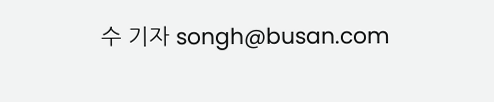수 기자 songh@busan.com